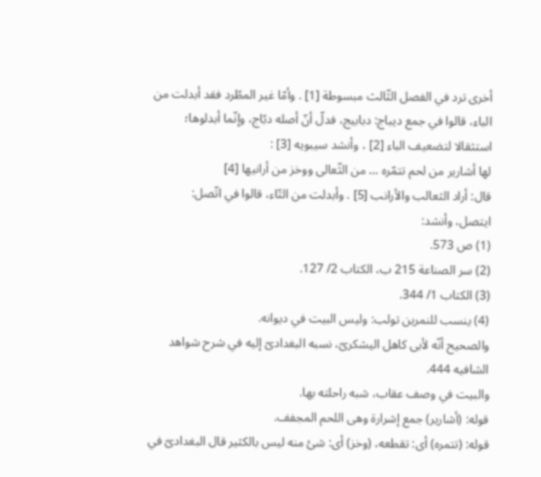أخرى ترد في الفصل الثّالث مبسوطة [1] . وأمّا غير المطّرد فقد أبدلت من الباء، قالوا في جمع ديباج: دبابيج، فدلّ أنّ أصله دبّاج، وإنّما أبدلوها؛ استثقالا لتضعيف الباء [2] ، وأنشد سيبويه [3] :
لها أشارير من لحم تتمّره … من الثّعالى ووخز من أرانيها [4]
قال: أراد الثعالب والأرانب [5] . وأبدلت من التّاء، قالوا في اتّصل:
ايتصل، وأنشد:
(1) ص 573.
(2) سر الصناعة 215 ب، الكتاب 2/ 127.
(3) الكتاب 1/ 344.
(4) ينسب للنمرين تولب: وليس البيت في ديوانه.
والصحيح أنّه لأبى كاهل اليشكرىّ، نسبه البغدادىّ إليه في شرح شواهد الشافيه 444.
والبيت في وصف عقاب، شبه راحلته بها.
قوله: (أشارير) جمع إشرارة وهى اللحم المجفف.
قوله: (تتمره) أى: تقطعه، (وخز) أى: شئ منه ليس بالكثير قال البغدادىّ في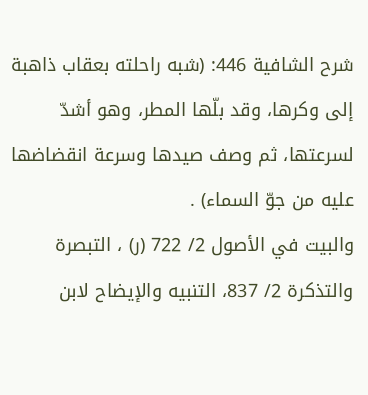شرح الشافية 446: (شبه راحلته بعقاب ذاهبة إلى وكرها، وقد بلّها المطر، وهو أشدّ لسرعتها، ثم وصف صيدها وسرعة انقضاضها عليه من جوّ السماء) .
والبيت في الأصول 2/ 722 (ر) ، التبصرة والتذكرة 2/ 837، التنبيه والإيضاح لابن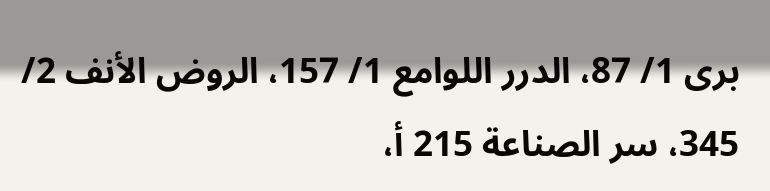برى 1/ 87، الدرر اللوامع 1/ 157، الروض الأنف 2/ 345، سر الصناعة 215 أ،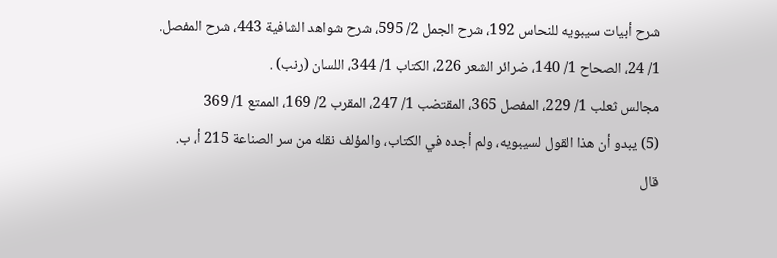شرح أبيات سيبويه للنحاس 192، شرح الجمل 2/ 595، شرح شواهد الشافية 443، شرح المفصل.
1/ 24، الصحاح 1/ 140، ضرائر الشعر 226، الكتاب 1/ 344، اللسان (رنب) .
مجالس ثعلب 1/ 229، المفصل 365، المقتضب 1/ 247، المقرب 2/ 169، الممتع 1/ 369
(5) يبدو أن هذا القول لسيبويه، ولم أجده في الكتاب، والمؤلف نقله من سر الصناعة 215 أ، ب.
قال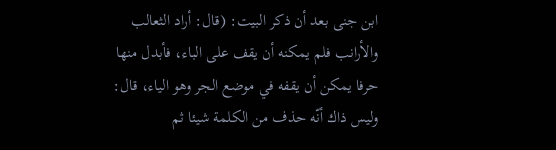ابن جنى بعد أن ذكر البيت: (قال: أراد الثعالب والأرانب فلم يمكنه أن يقف على الباء، فأبدل منها حرفا يمكن أن يقفه في موضع الجر وهو الياء، قال: وليس ذاك أنّه حذف من الكلمة شيئا ثم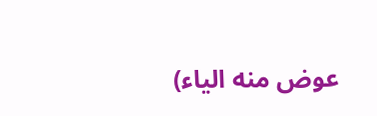عوض منه الياء)